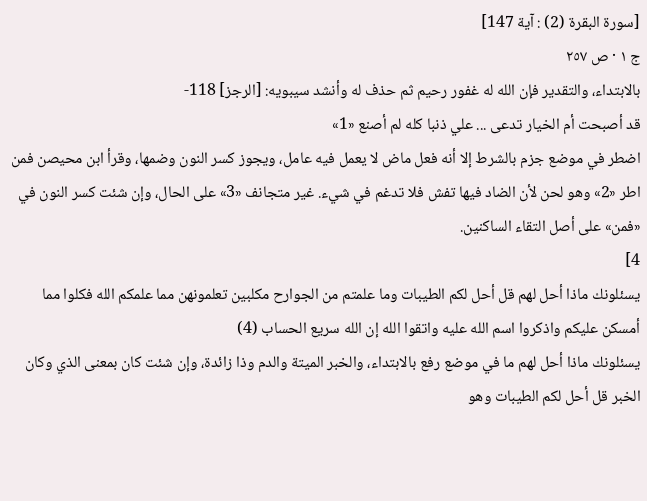[سورة البقرة (2) : آية 147]
ج ١ · ص ٢٥٧
بالابتداء، والتقدير فإن الله له غفور رحيم ثم حذف له وأنشد سيبويه: [الرجز] 118-
قد أصبحت أم الخيار تدعى ... علي ذنبا كله لم أصنع «1»
اضطر في موضع جزم بالشرط إلا أنه فعل ماض لا يعمل فيه عامل، ويجوز كسر النون وضمها، وقرأ ابن محيصن فمن اطر «2» وهو لحن لأن الضاد فيها تفش فلا تدغم في شيء. غير متجانف «3» على الحال، وإن شئت كسر النون في «فمن» على أصل التقاء الساكنين.
4]
يسئلونك ماذا أحل لهم قل أحل لكم الطيبات وما علمتم من الجوارح مكلبين تعلمونهن مما علمكم الله فكلوا مما أمسكن عليكم واذكروا اسم الله عليه واتقوا الله إن الله سريع الحساب (4)
يسئلونك ماذا أحل لهم ما في موضع رفع بالابتداء، والخبر الميتة والدم وذا زائدة، وإن شئت كان بمعنى الذي وكان الخبر قل أحل لكم الطيبات وهو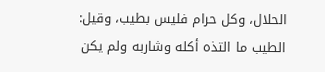الحلال، وكل حرام فليس بطيب، وقيل: الطيب ما التذه أكله وشاربه ولم يكن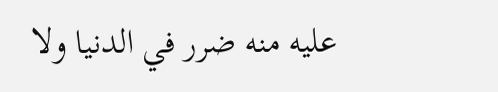عليه منه ضرر في الدنيا ولا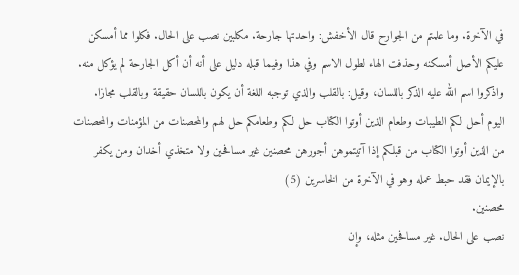في الآخرة. وما علمتم من الجوارح قال الأخفش: واحدتها جارحة. مكلبين نصب على الحال. فكلوا مما أمسكن عليكم الأصل أمسكنه وحذفت الهاء لطول الاسم وفي هذا وفيما قبله دليل على أنه أن أكل الجارحة لم يؤكل منه. واذكروا اسم الله عليه الذكر باللسان، وقيل: بالقلب والذي توجبه اللغة أن يكون باللسان حقيقة وبالقلب مجازا.
اليوم أحل لكم الطيبات وطعام الذين أوتوا الكتاب حل لكم وطعامكم حل لهم والمحصنات من المؤمنات والمحصنات من الذين أوتوا الكتاب من قبلكم إذا آتيتموهن أجورهن محصنين غير مسافحين ولا متخذي أخدان ومن يكفر بالإيمان فقد حبط عمله وهو في الآخرة من الخاسرين (5)
محصنين.
نصب على الحال. غير مسافحين مثله، وإن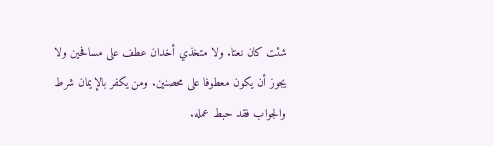شئت كان نعتا. ولا متخذي أخدان عطف على مسافحين ولا يجوز أن يكون معطوفا على محصنين. ومن يكفر بالإيمان شرط والجواب فقد حبط عمله.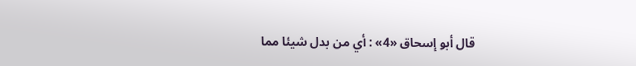قال أبو إسحاق «4» : أي من بدل شيئا مما